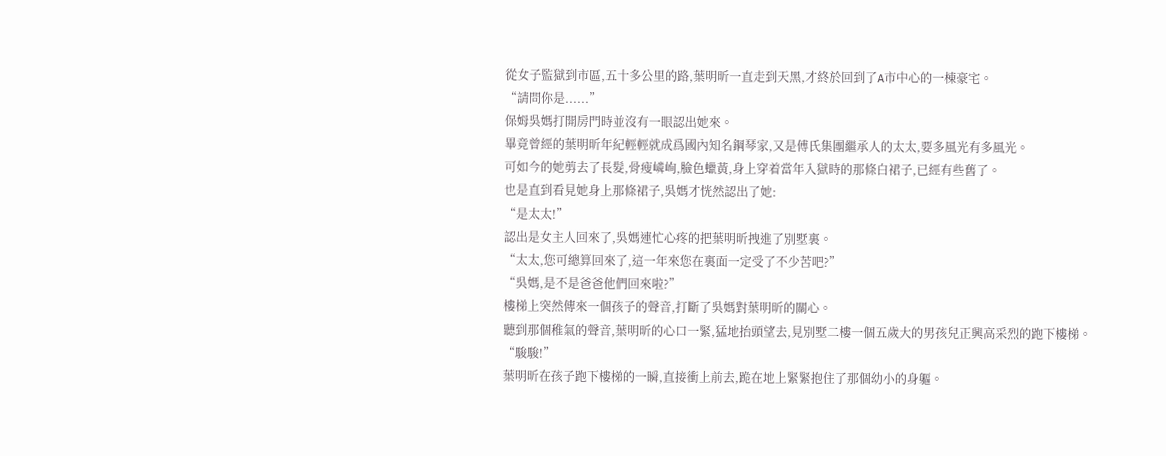從女子監獄到市區,五十多公里的路,葉明昕一直走到天黑,才終於回到了A市中心的一棟豪宅。
“請問你是......”
保姆吳媽打開房門時並沒有一眼認出她來。
畢竟曾經的葉明昕年紀輕輕就成爲國內知名鋼琴家,又是傅氏集團繼承人的太太,要多風光有多風光。
可如今的她剪去了長髮,骨瘦嶙峋,臉色蠟黃,身上穿着當年入獄時的那條白裙子,已經有些舊了。
也是直到看見她身上那條裙子,吳媽才恍然認出了她:
“是太太!”
認出是女主人回來了,吳媽連忙心疼的把葉明昕拽進了別墅裏。
“太太,您可總算回來了,這一年來您在裏面一定受了不少苦吧?”
“吳媽,是不是爸爸他們回來啦?”
樓梯上突然傳來一個孩子的聲音,打斷了吳媽對葉明昕的關心。
聽到那個稚氣的聲音,葉明昕的心口一緊,猛地抬頭望去,見別墅二樓一個五歲大的男孩兒正興高采烈的跑下樓梯。
“駿駿!”
葉明昕在孩子跑下樓梯的一瞬,直接衝上前去,跪在地上緊緊抱住了那個幼小的身軀。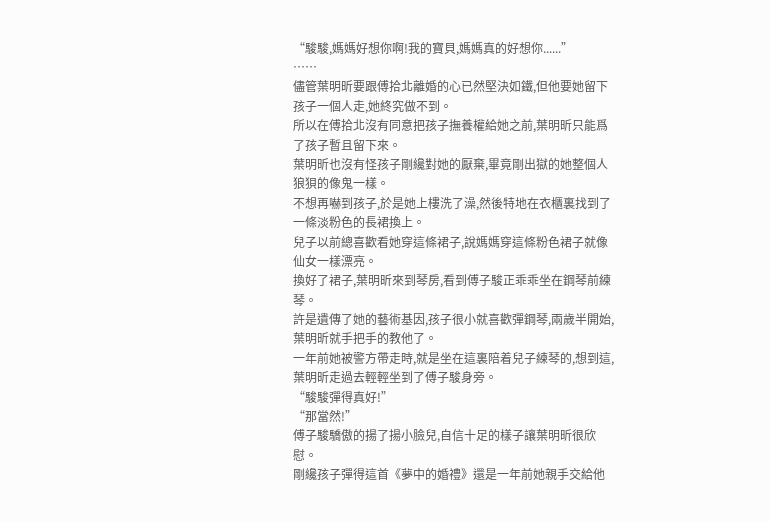“駿駿,媽媽好想你啊!我的寶貝,媽媽真的好想你......”
……
儘管葉明昕要跟傅拾北離婚的心已然堅決如鐵,但他要她留下孩子一個人走,她終究做不到。
所以在傅拾北沒有同意把孩子撫養權給她之前,葉明昕只能爲了孩子暫且留下來。
葉明昕也沒有怪孩子剛纔對她的厭棄,畢竟剛出獄的她整個人狼狽的像鬼一樣。
不想再嚇到孩子,於是她上樓洗了澡,然後特地在衣櫃裏找到了一條淡粉色的長裙換上。
兒子以前總喜歡看她穿這條裙子,說媽媽穿這條粉色裙子就像仙女一樣漂亮。
換好了裙子,葉明昕來到琴房,看到傅子駿正乖乖坐在鋼琴前練琴。
許是遺傳了她的藝術基因,孩子很小就喜歡彈鋼琴,兩歲半開始,葉明昕就手把手的教他了。
一年前她被警方帶走時,就是坐在這裏陪着兒子練琴的,想到這,葉明昕走過去輕輕坐到了傅子駿身旁。
“駿駿彈得真好!”
“那當然!”
傅子駿驕傲的揚了揚小臉兒,自信十足的樣子讓葉明昕很欣慰。
剛纔孩子彈得這首《夢中的婚禮》還是一年前她親手交給他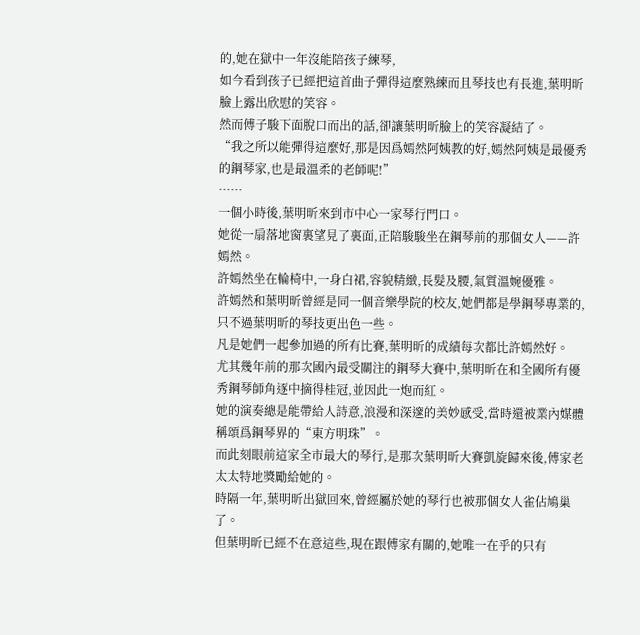的,她在獄中一年沒能陪孩子練琴,
如今看到孩子已經把這首曲子彈得這麼熟練而且琴技也有長進,葉明昕臉上露出欣慰的笑容。
然而傅子駿下面脫口而出的話,卻讓葉明昕臉上的笑容凝結了。
“我之所以能彈得這麼好,那是因爲嫣然阿姨教的好,嫣然阿姨是最優秀的鋼琴家,也是最溫柔的老師呢!”
……
一個小時後,葉明昕來到市中心一家琴行門口。
她從一扇落地窗裏望見了裏面,正陪駿駿坐在鋼琴前的那個女人——許嫣然。
許嫣然坐在輪椅中,一身白裙,容貌精緻,長髮及腰,氣質溫婉優雅。
許嫣然和葉明昕曾經是同一個音樂學院的校友,她們都是學鋼琴專業的,只不過葉明昕的琴技更出色一些。
凡是她們一起參加過的所有比賽,葉明昕的成績每次都比許嫣然好。
尤其幾年前的那次國內最受關注的鋼琴大賽中,葉明昕在和全國所有優秀鋼琴師角逐中摘得桂冠,並因此一炮而紅。
她的演奏總是能帶給人詩意,浪漫和深邃的美妙感受,當時還被業內媒體稱頌爲鋼琴界的“東方明珠”。
而此刻眼前這家全市最大的琴行,是那次葉明昕大賽凱旋歸來後,傅家老太太特地獎勵給她的。
時隔一年,葉明昕出獄回來,曾經屬於她的琴行也被那個女人雀佔鳩巢了。
但葉明昕已經不在意這些,現在跟傅家有關的,她唯一在乎的只有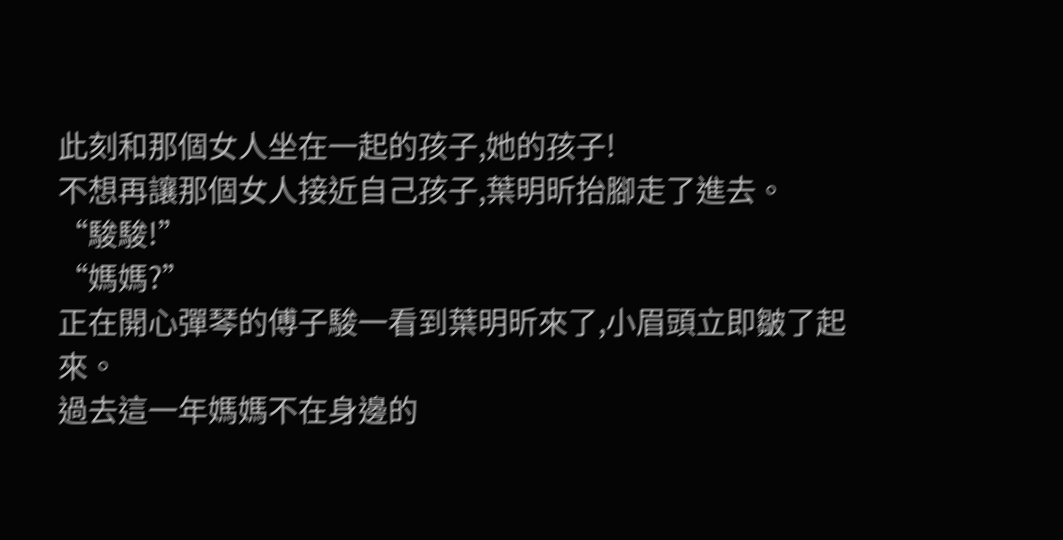此刻和那個女人坐在一起的孩子,她的孩子!
不想再讓那個女人接近自己孩子,葉明昕抬腳走了進去。
“駿駿!”
“媽媽?”
正在開心彈琴的傅子駿一看到葉明昕來了,小眉頭立即皺了起來。
過去這一年媽媽不在身邊的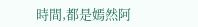時間,都是嫣然阿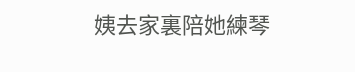姨去家裏陪她練琴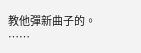教他彈新曲子的。
……